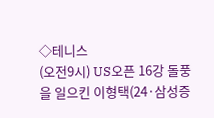◇테니스
(오전9시) US오픈 16강 돌풍을 일으킨 이형택(24·삼성증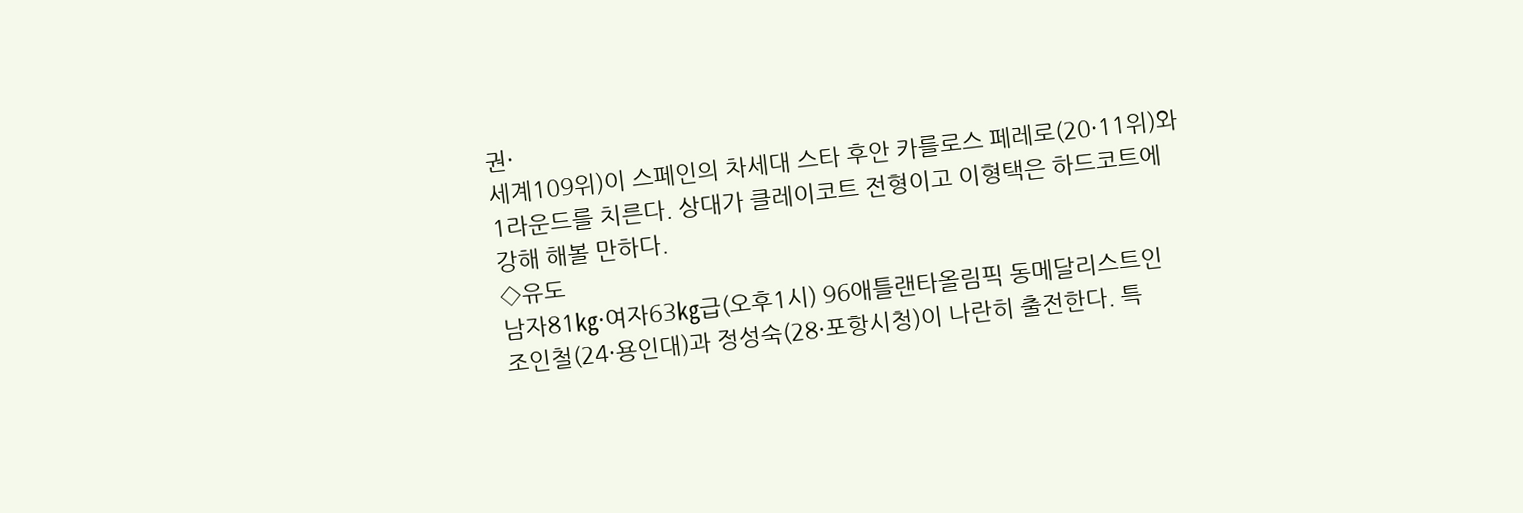권·
세계109위)이 스페인의 차세대 스타 후안 카를로스 페레로(20·11위)와
1라운드를 치른다. 상대가 클레이코트 전형이고 이형택은 하드코트에
강해 해볼 만하다.
◇유도
남자81㎏·여자63㎏급(오후1시) 96애틀랜타올림픽 동메달리스트인
조인철(24·용인대)과 정성숙(28·포항시청)이 나란히 출전한다. 특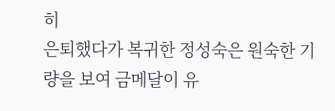히
은퇴했다가 복귀한 정성숙은 원숙한 기량을 보여 금메달이 유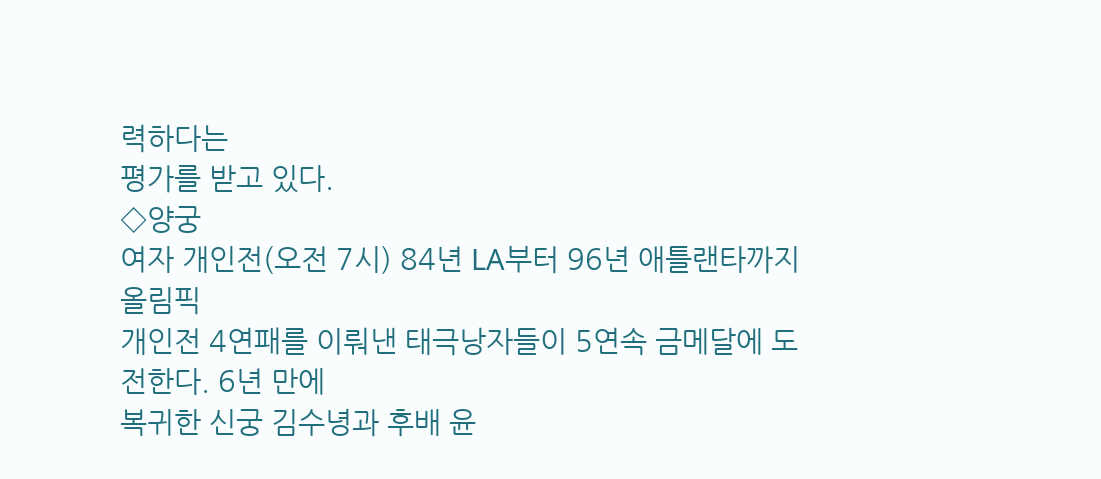력하다는
평가를 받고 있다.
◇양궁
여자 개인전(오전 7시) 84년 LA부터 96년 애틀랜타까지 올림픽
개인전 4연패를 이뤄낸 태극낭자들이 5연속 금메달에 도전한다. 6년 만에
복귀한 신궁 김수녕과 후배 윤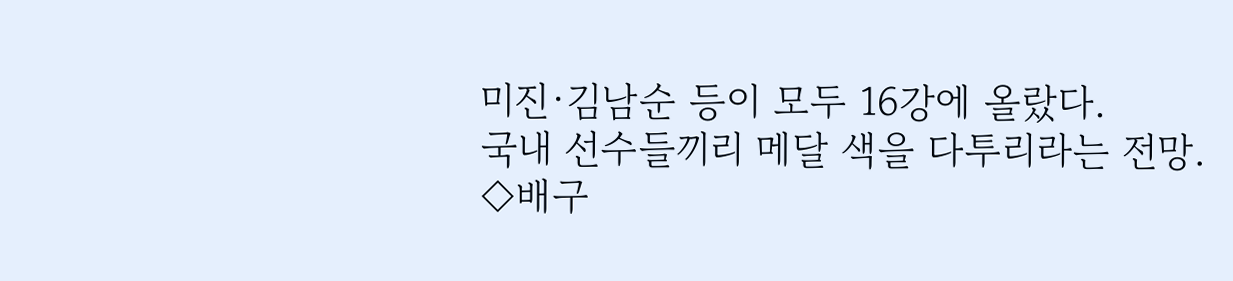미진·김남순 등이 모두 16강에 올랐다.
국내 선수들끼리 메달 색을 다투리라는 전망.
◇배구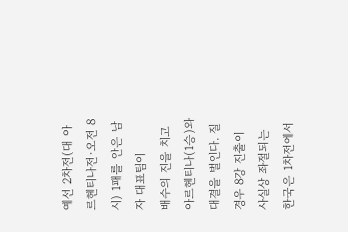예선 2차전(대 아르헨티나전·오전 8시) 1패를 안은 남자 대표팀이
배수의 진을 치고 아르헨티나(1승)와 대결을 벌인다. 질 경우 8강 진출이
사실상 좌절되는 한국은 1차전에서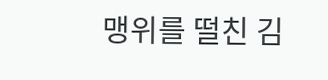맹위를 떨친 김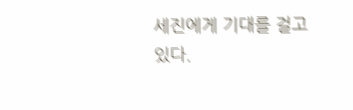세진에게 기대를 걸고
있다.